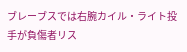ブレーブスでは右腕カイル・ライト投手が負傷者リス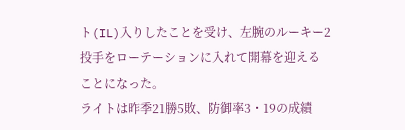ト(IL)入りしたことを受け、左腕のルーキー2投手をローテーションに入れて開幕を迎えることになった。
ライトは昨季21勝5敗、防御率3・19の成績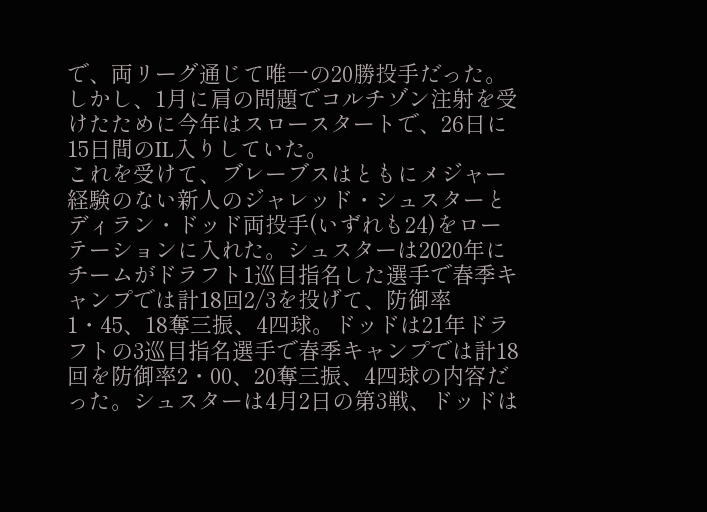で、両リーグ通じて唯一の20勝投手だった。しかし、1月に肩の問題でコルチゾン注射を受けたために今年はスロースタートで、26日に15日間のIL入りしていた。
これを受けて、ブレーブスはともにメジャー経験のない新人のジャレッド・シュスターとディラン・ドッド両投手(いずれも24)をローテーションに入れた。シュスターは2020年にチームがドラフト1巡目指名した選手で春季キャンプでは計18回2/3を投げて、防御率1・45、18奪三振、4四球。ドッドは21年ドラフトの3巡目指名選手で春季キャンプでは計18回を防御率2・00、20奪三振、4四球の内容だった。シュスターは4月2日の第3戦、ドッドは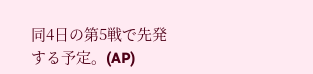同4日の第5戦で先発する予定。(AP)